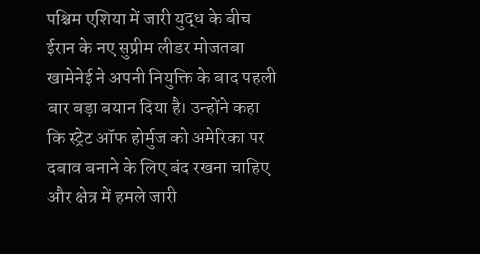पश्चिम एशिया में जारी युद्ध के बीच ईरान के नए सुप्रीम लीडर मोजतबा खामेनेई ने अपनी नियुक्ति के बाद पहली बार बड़ा बयान दिया है। उन्होंने कहा कि स्ट्रेट ऑफ होर्मुज को अमेरिका पर दबाव बनाने के लिए बंद रखना चाहिए और क्षेत्र में हमले जारी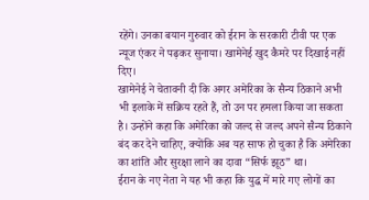रहेंगे। उनका बयान गुरुवार को ईरान के सरकारी टीवी पर एक न्यूज एंकर ने पढ़कर सुनाया। खामेनेई खुद कैमरे पर दिखाई नहीं दिए।
खामेनेई ने चेतावनी दी कि अगर अमेरिका के सैन्य ठिकाने अभी भी इलाके में सक्रिय रहते हैं, तो उन पर हमला किया जा सकता है। उन्होंने कहा कि अमेरिका को जल्द से जल्द अपने सैन्य ठिकाने बंद कर देने चाहिए, क्योंकि अब यह साफ हो चुका है कि अमेरिका का शांति और सुरक्षा लाने का दावा “सिर्फ झूठ” था।
ईरान के नए नेता ने यह भी कहा कि युद्ध में मारे गए लोगों का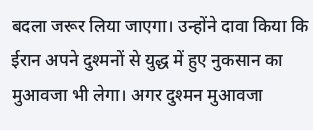बदला जरूर लिया जाएगा। उन्होंने दावा किया कि ईरान अपने दुश्मनों से युद्ध में हुए नुकसान का मुआवजा भी लेगा। अगर दुश्मन मुआवजा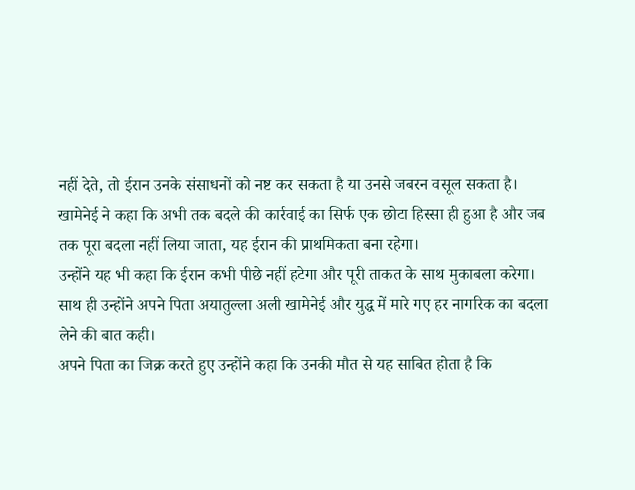नहीं देते, तो ईरान उनके संसाधनों को नष्ट कर सकता है या उनसे जबरन वसूल सकता है।
खामेनेई ने कहा कि अभी तक बदले की कार्रवाई का सिर्फ एक छोटा हिस्सा ही हुआ है और जब तक पूरा बदला नहीं लिया जाता, यह ईरान की प्राथमिकता बना रहेगा।
उन्होंने यह भी कहा कि ईरान कभी पीछे नहीं हटेगा और पूरी ताकत के साथ मुकाबला करेगा। साथ ही उन्होंने अपने पिता अयातुल्ला अली खामेनेई और युद्ध में मारे गए हर नागरिक का बदला लेने की बात कही।
अपने पिता का जिक्र करते हुए उन्होंने कहा कि उनकी मौत से यह साबित होता है कि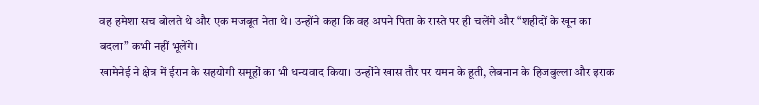वह हमेशा सच बोलते थे और एक मजबूत नेता थे। उन्होंने कहा कि वह अपने पिता के रास्ते पर ही चलेंगे और “शहीदों के खून का बदला” कभी नहीं भूलेंगे।
खामेनेई ने क्षेत्र में ईरान के सहयोगी समूहों का भी धन्यवाद किया। उन्होंने खास तौर पर यमन के हूती, लेबनान के हिजबुल्ला और इराक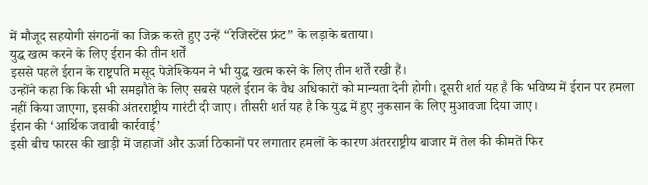में मौजूद सहयोगी संगठनों का जिक्र करते हुए उन्हें “रेजिस्टेंस फ्रंट” के लड़ाके बताया।
युद्ध खत्म करने के लिए ईरान की तीन शर्तें
इससे पहले ईरान के राष्ट्रपति मसूद पेजेश्कियन ने भी युद्ध खत्म करने के लिए तीन शर्तें रखी हैं।
उन्होंने कहा कि किसी भी समझौते के लिए सबसे पहले ईरान के वैध अधिकारों को मान्यता देनी होगी। दूसरी शर्त यह है कि भविष्य में ईरान पर हमला नहीं किया जाएगा, इसकी अंतरराष्ट्रीय गारंटी दी जाए। तीसरी शर्त यह है कि युद्ध में हुए नुकसान के लिए मुआवजा दिया जाए।
ईरान की ‘आर्थिक जवाबी कार्रवाई’
इसी बीच फारस की खाड़ी में जहाजों और ऊर्जा ठिकानों पर लगातार हमलों के कारण अंतरराष्ट्रीय बाजार में तेल की कीमतें फिर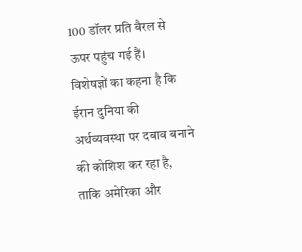100 डॉलर प्रति बैरल से ऊपर पहुंच गई हैं।
विशेषज्ञों का कहना है कि ईरान दुनिया की अर्थव्यवस्था पर दबाव बनाने की कोशिश कर रहा है, ताकि अमेरिका और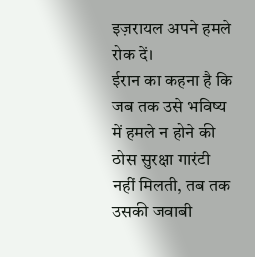इज़रायल अपने हमले रोक दें।
ईरान का कहना है कि जब तक उसे भविष्य में हमले न होने की ठोस सुरक्षा गारंटी नहीं मिलती, तब तक उसकी जवाबी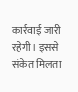कार्रवाई जारी रहेगी। इससे संकेत मिलता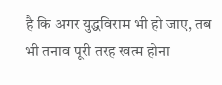है कि अगर युद्धविराम भी हो जाए, तब भी तनाव पूरी तरह खत्म होना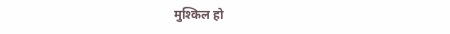मुश्किल हो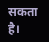सकता है।